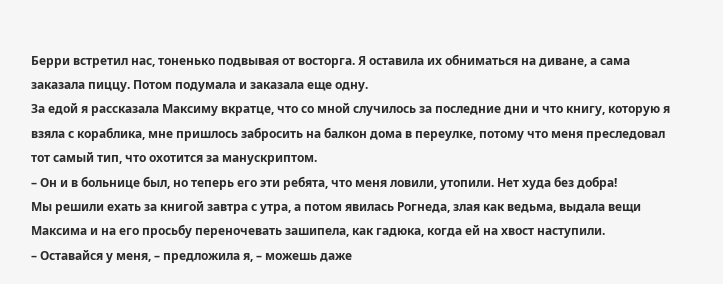Берри встретил нас, тоненько подвывая от восторга. Я оставила их обниматься на диване, а сама заказала пиццу. Потом подумала и заказала еще одну.
За едой я рассказала Максиму вкратце, что со мной случилось за последние дни и что книгу, которую я взяла с кораблика, мне пришлось забросить на балкон дома в переулке, потому что меня преследовал тот самый тип, что охотится за манускриптом.
– Он и в больнице был, но теперь его эти ребята, что меня ловили, утопили. Нет худа без добра!
Мы решили ехать за книгой завтра с утра, а потом явилась Рогнеда, злая как ведьма, выдала вещи Максима и на его просьбу переночевать зашипела, как гадюка, когда ей на хвост наступили.
– Оставайся у меня, – предложила я, – можешь даже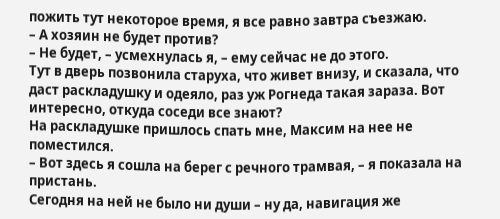пожить тут некоторое время, я все равно завтра съезжаю.
– А хозяин не будет против?
– Не будет, – усмехнулась я, – ему сейчас не до этого.
Тут в дверь позвонила старуха, что живет внизу, и сказала, что даст раскладушку и одеяло, раз уж Рогнеда такая зараза. Вот интересно, откуда соседи все знают?
На раскладушке пришлось спать мне, Максим на нее не поместился.
– Вот здесь я сошла на берег с речного трамвая, – я показала на пристань.
Сегодня на ней не было ни души – ну да, навигация же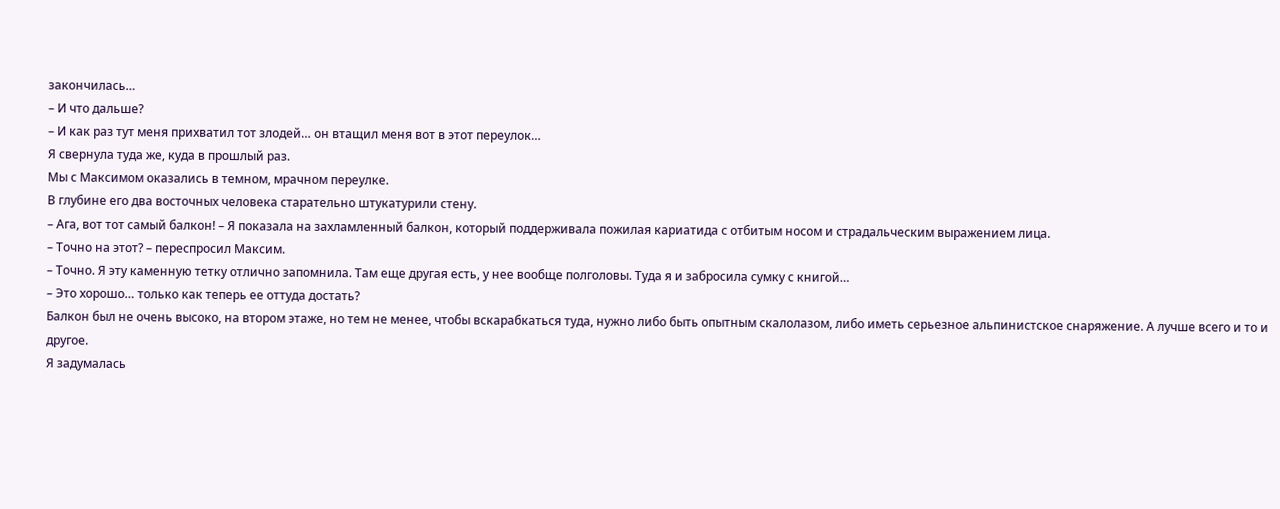закончилась…
– И что дальше?
– И как раз тут меня прихватил тот злодей… он втащил меня вот в этот переулок…
Я свернула туда же, куда в прошлый раз.
Мы с Максимом оказались в темном, мрачном переулке.
В глубине его два восточных человека старательно штукатурили стену.
– Ага, вот тот самый балкон! – Я показала на захламленный балкон, который поддерживала пожилая кариатида с отбитым носом и страдальческим выражением лица.
– Точно на этот? – переспросил Максим.
– Точно. Я эту каменную тетку отлично запомнила. Там еще другая есть, у нее вообще полголовы. Туда я и забросила сумку с книгой…
– Это хорошо… только как теперь ее оттуда достать?
Балкон был не очень высоко, на втором этаже, но тем не менее, чтобы вскарабкаться туда, нужно либо быть опытным скалолазом, либо иметь серьезное альпинистское снаряжение. А лучше всего и то и другое.
Я задумалась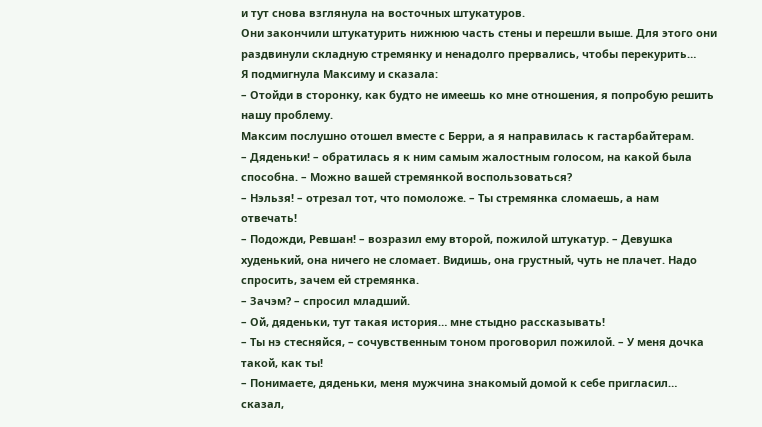и тут снова взглянула на восточных штукатуров.
Они закончили штукатурить нижнюю часть стены и перешли выше. Для этого они раздвинули складную стремянку и ненадолго прервались, чтобы перекурить…
Я подмигнула Максиму и сказала:
– Отойди в сторонку, как будто не имеешь ко мне отношения, я попробую решить нашу проблему.
Максим послушно отошел вместе с Берри, а я направилась к гастарбайтерам.
– Дяденьки! – обратилась я к ним самым жалостным голосом, на какой была способна. – Можно вашей стремянкой воспользоваться?
– Нэльзя! – отрезал тот, что помоложе. – Ты стремянка сломаешь, а нам отвечать!
– Подожди, Ревшан! – возразил ему второй, пожилой штукатур. – Девушка худенький, она ничего не сломает. Видишь, она грустный, чуть не плачет. Надо спросить, зачем ей стремянка.
– Зачэм? – спросил младший.
– Ой, дяденьки, тут такая история… мне стыдно рассказывать!
– Ты нэ стесняйся, – сочувственным тоном проговорил пожилой. – У меня дочка такой, как ты!
– Понимаете, дяденьки, меня мужчина знакомый домой к себе пригласил… сказал,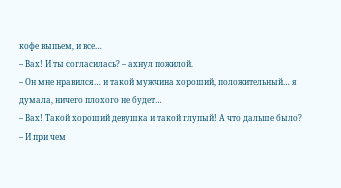кофе выпьем, и все…
– Вах! И ты согласилась? – ахнул пожилой.
– Он мне нравился… и такой мужчина хороший, положительный… я думала, ничего плохого не будет…
– Вах! Такой хороший девушка и такой глупый! А что дальше было?
– И при чем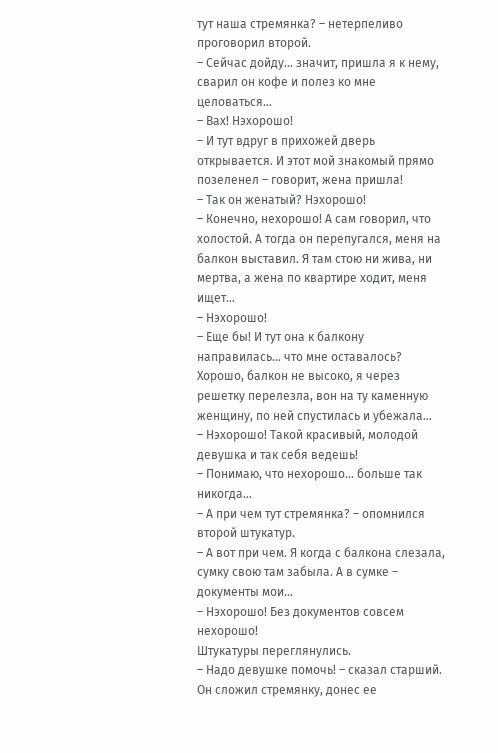тут наша стремянка? – нетерпеливо проговорил второй.
– Сейчас дойду… значит, пришла я к нему, сварил он кофе и полез ко мне целоваться…
– Вах! Нэхорошо!
– И тут вдруг в прихожей дверь открывается. И этот мой знакомый прямо позеленел – говорит, жена пришла!
– Так он женатый? Нэхорошо!
– Конечно, нехорошо! А сам говорил, что холостой. А тогда он перепугался, меня на балкон выставил. Я там стою ни жива, ни мертва, а жена по квартире ходит, меня ищет…
– Нэхорошо!
– Еще бы! И тут она к балкону направилась… что мне оставалось? Хорошо, балкон не высоко, я через решетку перелезла, вон на ту каменную женщину, по ней спустилась и убежала…
– Нэхорошо! Такой красивый, молодой девушка и так себя ведешь!
– Понимаю, что нехорошо… больше так никогда…
– А при чем тут стремянка? – опомнился второй штукатур.
– А вот при чем. Я когда с балкона слезала, сумку свою там забыла. А в сумке – документы мои…
– Нэхорошо! Без документов совсем нехорошо!
Штукатуры переглянулись.
– Надо девушке помочь! – сказал старший.
Он сложил стремянку, донес ее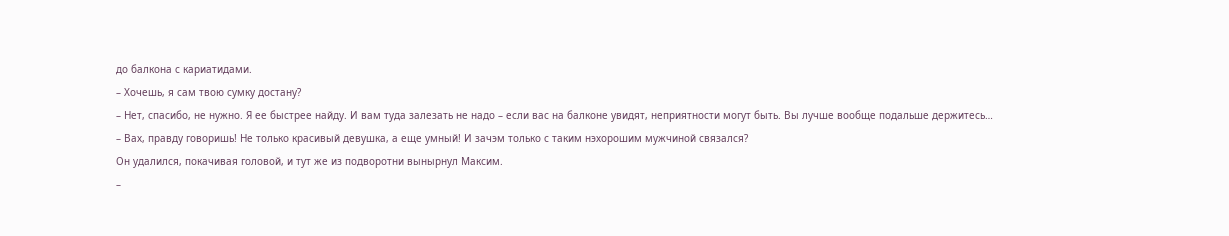до балкона с кариатидами.
– Хочешь, я сам твою сумку достану?
– Нет, спасибо, не нужно. Я ее быстрее найду. И вам туда залезать не надо – если вас на балконе увидят, неприятности могут быть. Вы лучше вообще подальше держитесь…
– Вах, правду говоришь! Не только красивый девушка, а еще умный! И зачэм только с таким нэхорошим мужчиной связался?
Он удалился, покачивая головой, и тут же из подворотни вынырнул Максим.
–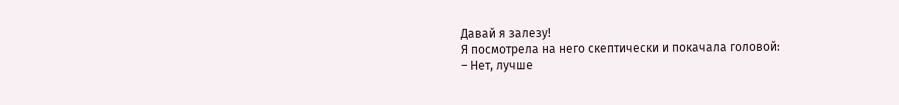Давай я залезу!
Я посмотрела на него скептически и покачала головой:
– Нет, лучше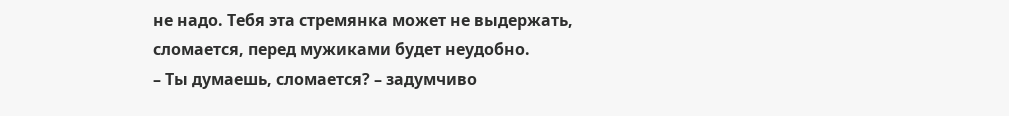не надо. Тебя эта стремянка может не выдержать, сломается, перед мужиками будет неудобно.
– Ты думаешь, сломается? – задумчиво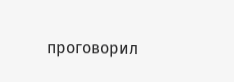проговорил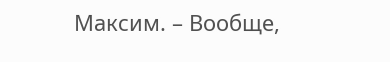Максим. – Вообще,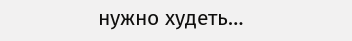нужно худеть…